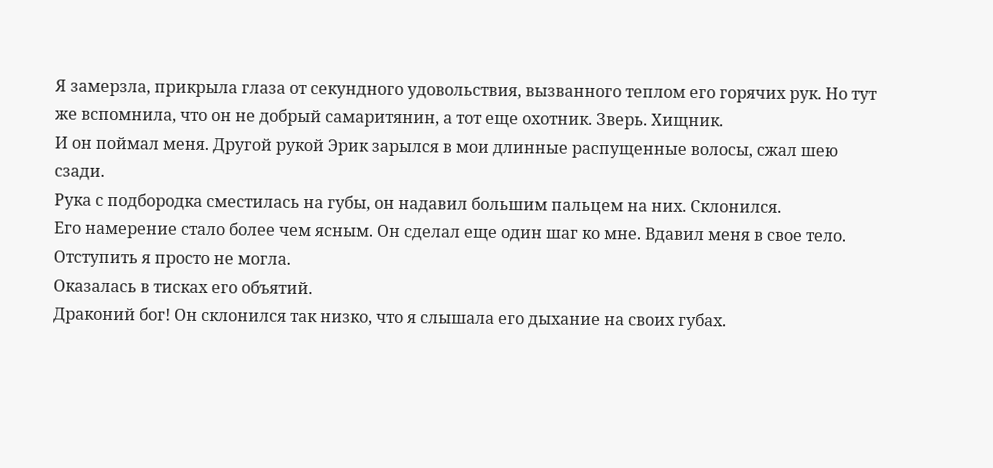Я замерзла, прикрыла глаза от секундного удовольствия, вызванного теплом его горячих рук. Но тут же вспомнила, что он не добрый самаритянин, а тот еще охотник. Зверь. Хищник.
И он поймал меня. Другой рукой Эрик зарылся в мои длинные распущенные волосы, сжал шею сзади.
Рука с подбородка сместилась на губы, он надавил большим пальцем на них. Склонился.
Его намерение стало более чем ясным. Он сделал еще один шаг ко мне. Вдавил меня в свое тело. Отступить я просто не могла.
Оказалась в тисках его объятий.
Драконий бог! Он склонился так низко, что я слышала его дыхание на своих губах.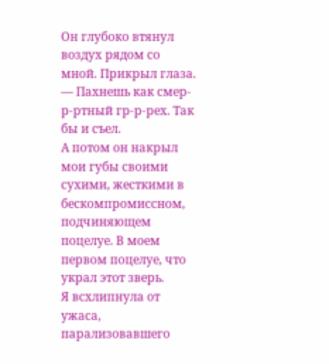Он глубоко втянул воздух рядом со мной. Прикрыл глаза.
— Пахнешь как смер-р-ртный гр-р-рех. Так бы и съел.
А потом он накрыл мои губы своими сухими, жесткими в бескомпромиссном, подчиняющем поцелуе. В моем первом поцелуе, что украл этот зверь.
Я всхлипнула от ужаса, парализовавшего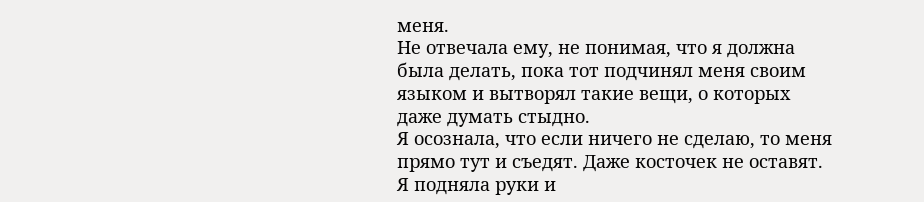меня.
Не отвечала ему, не понимая, что я должна была делать, пока тот подчинял меня своим языком и вытворял такие вещи, о которых даже думать стыдно.
Я осознала, что если ничего не сделаю, то меня прямо тут и съедят. Даже косточек не оставят.
Я подняла руки и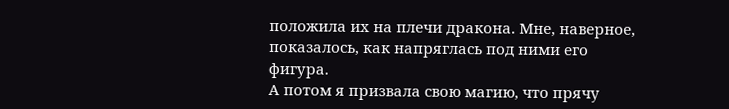положила их на плечи дракона. Мне, наверное, показалось, как напряглась под ними его фигура.
А потом я призвала свою магию, что прячу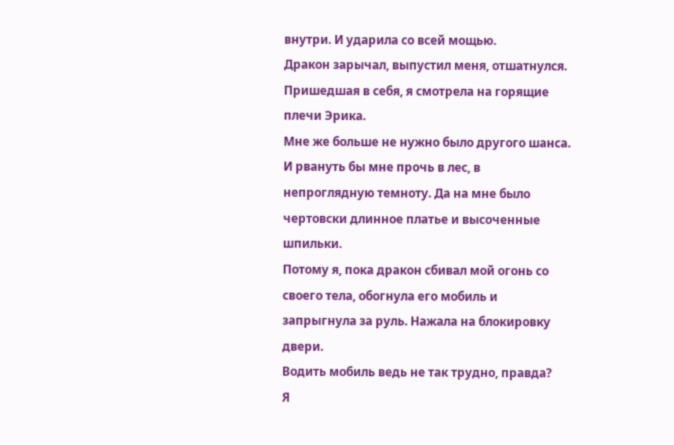внутри. И ударила со всей мощью.
Дракон зарычал, выпустил меня, отшатнулся. Пришедшая в себя, я смотрела на горящие плечи Эрика.
Мне же больше не нужно было другого шанса.
И рвануть бы мне прочь в лес, в непроглядную темноту. Да на мне было чертовски длинное платье и высоченные шпильки.
Потому я, пока дракон сбивал мой огонь со своего тела, обогнула его мобиль и запрыгнула за руль. Нажала на блокировку двери.
Водить мобиль ведь не так трудно, правда?
Я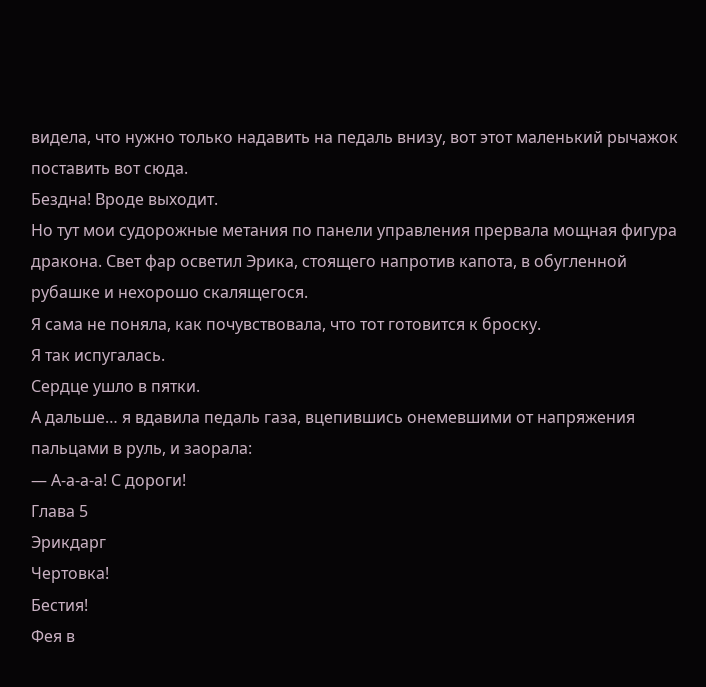видела, что нужно только надавить на педаль внизу, вот этот маленький рычажок поставить вот сюда.
Бездна! Вроде выходит.
Но тут мои судорожные метания по панели управления прервала мощная фигура дракона. Свет фар осветил Эрика, стоящего напротив капота, в обугленной рубашке и нехорошо скалящегося.
Я сама не поняла, как почувствовала, что тот готовится к броску.
Я так испугалась.
Сердце ушло в пятки.
А дальше… я вдавила педаль газа, вцепившись онемевшими от напряжения пальцами в руль, и заорала:
— А-а-а-а! С дороги!
Глава 5
Эрикдарг
Чертовка!
Бестия!
Фея в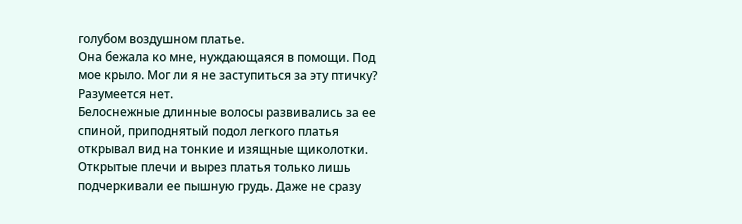голубом воздушном платье.
Она бежала ко мне, нуждающаяся в помощи. Под мое крыло. Мог ли я не заступиться за эту птичку? Разумеется нет.
Белоснежные длинные волосы развивались за ее спиной, приподнятый подол легкого платья открывал вид на тонкие и изящные щиколотки.
Открытые плечи и вырез платья только лишь подчеркивали ее пышную грудь. Даже не сразу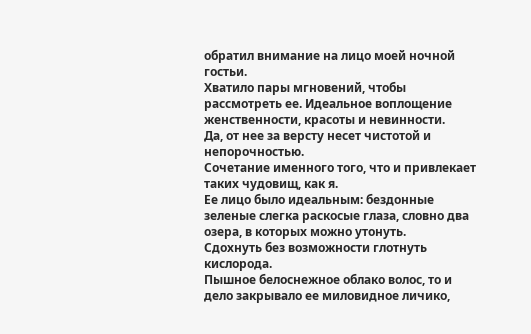обратил внимание на лицо моей ночной гостьи.
Хватило пары мгновений, чтобы рассмотреть ее. Идеальное воплощение женственности, красоты и невинности.
Да, от нее за версту несет чистотой и непорочностью.
Сочетание именного того, что и привлекает таких чудовищ, как я.
Ее лицо было идеальным: бездонные зеленые слегка раскосые глаза, словно два озера, в которых можно утонуть.
Сдохнуть без возможности глотнуть кислорода.
Пышное белоснежное облако волос, то и дело закрывало ее миловидное личико,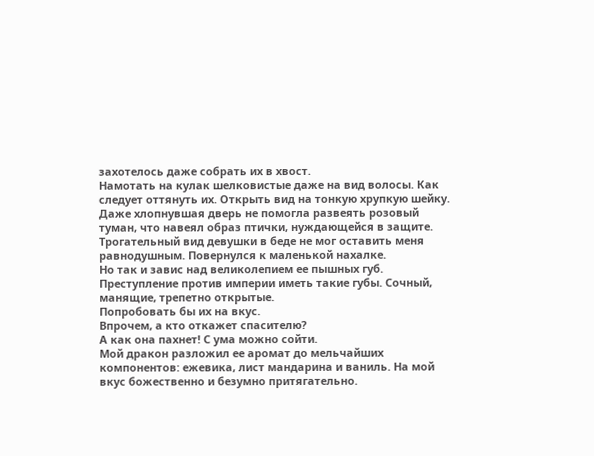захотелось даже собрать их в хвост.
Намотать на кулак шелковистые даже на вид волосы. Как следует оттянуть их. Открыть вид на тонкую хрупкую шейку.
Даже хлопнувшая дверь не помогла развеять розовый туман, что навеял образ птички, нуждающейся в защите.
Трогательный вид девушки в беде не мог оставить меня равнодушным. Повернулся к маленькой нахалке.
Но так и завис над великолепием ее пышных губ. Преступление против империи иметь такие губы. Сочный, манящие, трепетно открытые.
Попробовать бы их на вкус.
Впрочем, а кто откажет спасителю?
А как она пахнет! С ума можно сойти.
Мой дракон разложил ее аромат до мельчайших компонентов: ежевика, лист мандарина и ваниль. На мой вкус божественно и безумно притягательно.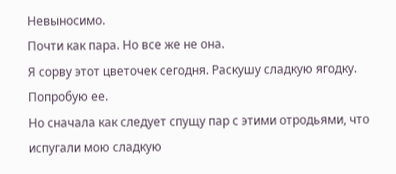Невыносимо.
Почти как пара. Но все же не она.
Я сорву этот цветочек сегодня. Раскушу сладкую ягодку. Попробую ее.
Но сначала как следует спущу пар с этими отродьями, что испугали мою сладкую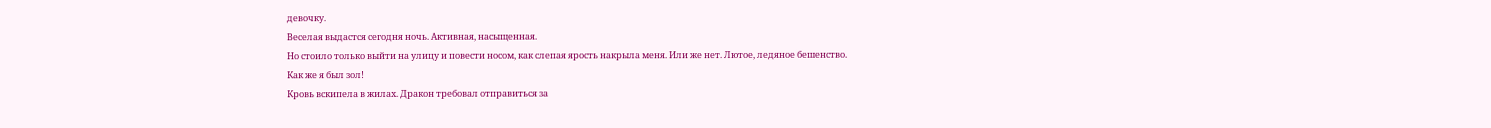девочку.
Веселая выдастся сегодня ночь. Активная, насыщенная.
Но стоило только выйти на улицу и повести носом, как слепая ярость накрыла меня. Или же нет. Лютое, ледяное бешенство.
Как же я был зол!
Кровь вскипела в жилах. Дракон требовал отправиться за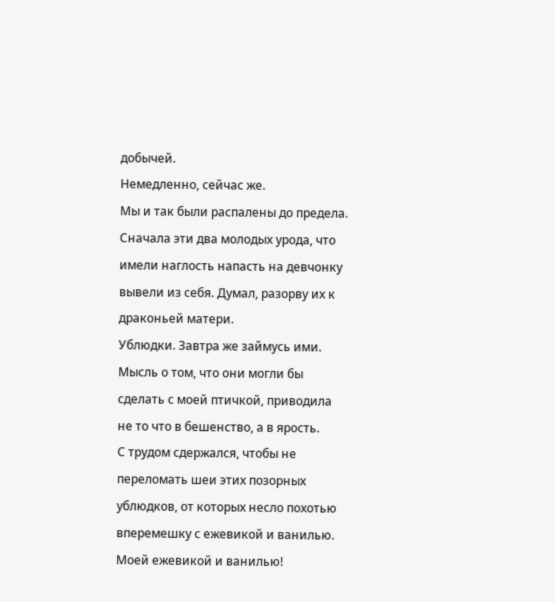добычей.
Немедленно, сейчас же.
Мы и так были распалены до предела. Сначала эти два молодых урода, что имели наглость напасть на девчонку вывели из себя. Думал, разорву их к драконьей матери.
Ублюдки. Завтра же займусь ими.
Мысль о том, что они могли бы сделать с моей птичкой, приводила не то что в бешенство, а в ярость.
С трудом сдержался, чтобы не переломать шеи этих позорных ублюдков, от которых несло похотью вперемешку с ежевикой и ванилью.
Моей ежевикой и ванилью!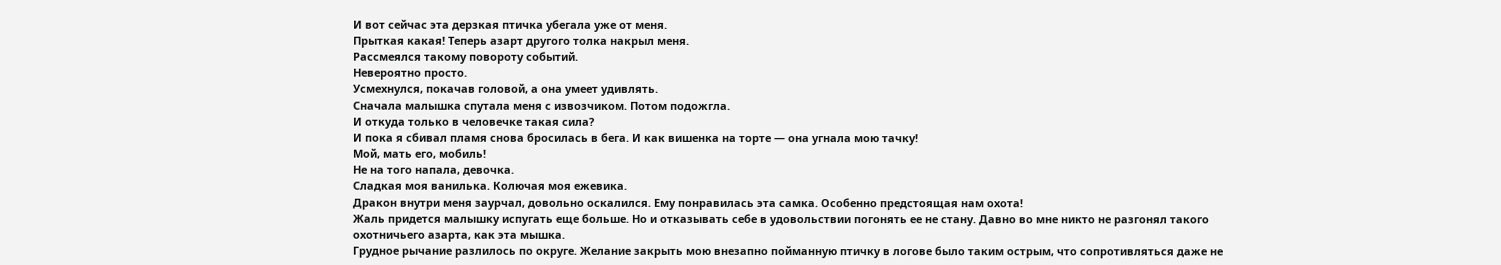И вот сейчас эта дерзкая птичка убегала уже от меня.
Прыткая какая! Теперь азарт другого толка накрыл меня.
Рассмеялся такому повороту событий.
Невероятно просто.
Усмехнулся, покачав головой, а она умеет удивлять.
Сначала малышка спутала меня с извозчиком. Потом подожгла.
И откуда только в человечке такая сила?
И пока я сбивал пламя снова бросилась в бега. И как вишенка на торте — она угнала мою тачку!
Мой, мать его, мобиль!
Не на того напала, девочка.
Сладкая моя ванилька. Колючая моя ежевика.
Дракон внутри меня заурчал, довольно оскалился. Ему понравилась эта самка. Особенно предстоящая нам охота!
Жаль придется малышку испугать еще больше. Но и отказывать себе в удовольствии погонять ее не стану. Давно во мне никто не разгонял такого охотничьего азарта, как эта мышка.
Грудное рычание разлилось по округе. Желание закрыть мою внезапно пойманную птичку в логове было таким острым, что сопротивляться даже не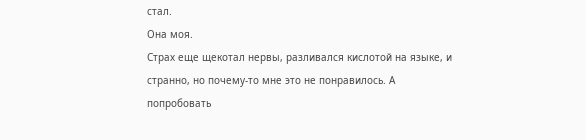стал.
Она моя.
Страх еще щекотал нервы, разливался кислотой на языке, и странно, но почему-то мне это не понравилось. А попробовать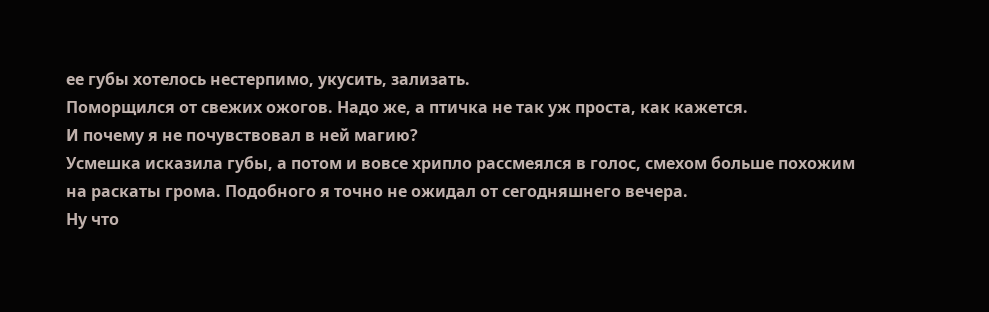ее губы хотелось нестерпимо, укусить, зализать.
Поморщился от свежих ожогов. Надо же, а птичка не так уж проста, как кажется.
И почему я не почувствовал в ней магию?
Усмешка исказила губы, а потом и вовсе хрипло рассмеялся в голос, смехом больше похожим на раскаты грома. Подобного я точно не ожидал от сегодняшнего вечера.
Ну что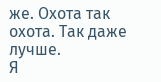же. Охота так охота. Так даже лучше.
Я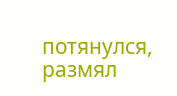потянулся, размял